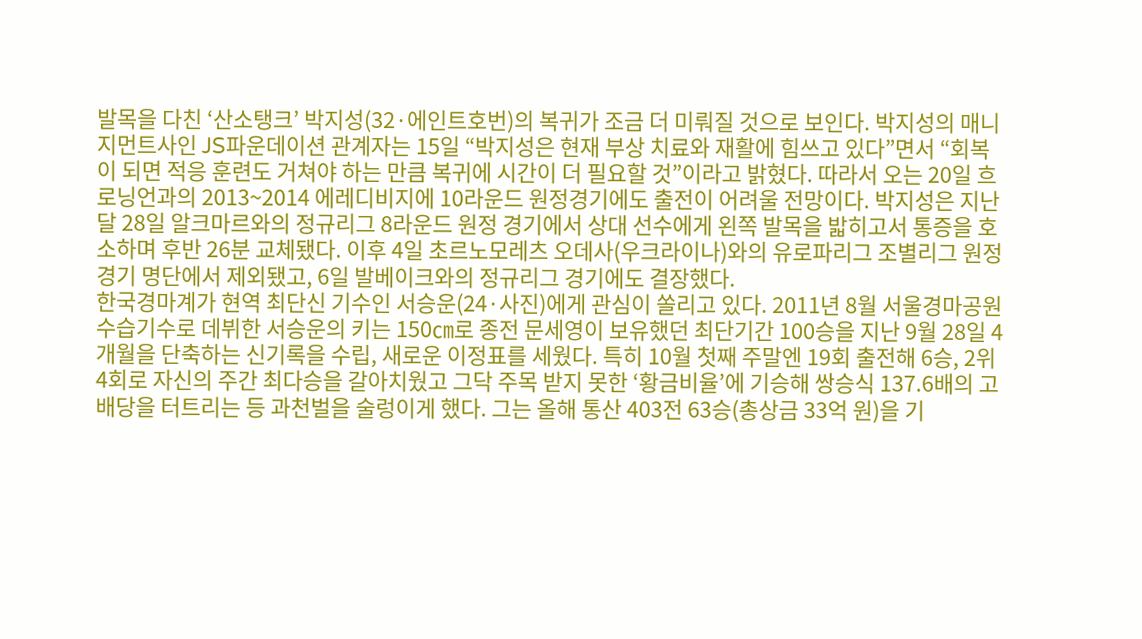발목을 다친 ‘산소탱크’ 박지성(32·에인트호번)의 복귀가 조금 더 미뤄질 것으로 보인다. 박지성의 매니지먼트사인 JS파운데이션 관계자는 15일 “박지성은 현재 부상 치료와 재활에 힘쓰고 있다”면서 “회복이 되면 적응 훈련도 거쳐야 하는 만큼 복귀에 시간이 더 필요할 것”이라고 밝혔다. 따라서 오는 20일 흐로닝언과의 2013~2014 에레디비지에 10라운드 원정경기에도 출전이 어려울 전망이다. 박지성은 지난달 28일 알크마르와의 정규리그 8라운드 원정 경기에서 상대 선수에게 왼쪽 발목을 밟히고서 통증을 호소하며 후반 26분 교체됐다. 이후 4일 초르노모레츠 오데사(우크라이나)와의 유로파리그 조별리그 원정경기 명단에서 제외됐고, 6일 발베이크와의 정규리그 경기에도 결장했다.
한국경마계가 현역 최단신 기수인 서승운(24·사진)에게 관심이 쏠리고 있다. 2011년 8월 서울경마공원 수습기수로 데뷔한 서승운의 키는 150㎝로 종전 문세영이 보유했던 최단기간 100승을 지난 9월 28일 4개월을 단축하는 신기록을 수립, 새로운 이정표를 세웠다. 특히 10월 첫째 주말엔 19회 출전해 6승, 2위 4회로 자신의 주간 최다승을 갈아치웠고 그닥 주목 받지 못한 ‘황금비율’에 기승해 쌍승식 137.6배의 고배당을 터트리는 등 과천벌을 술렁이게 했다. 그는 올해 통산 403전 63승(총상금 33억 원)을 기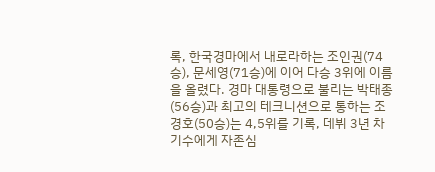록, 한국경마에서 내로라하는 조인권(74승), 문세영(71승)에 이어 다승 3위에 이름을 올렸다. 경마 대통령으로 불리는 박태종(56승)과 최고의 테크니션으로 통하는 조경호(50승)는 4,5위를 기록, 데뷔 3년 차 기수에게 자존심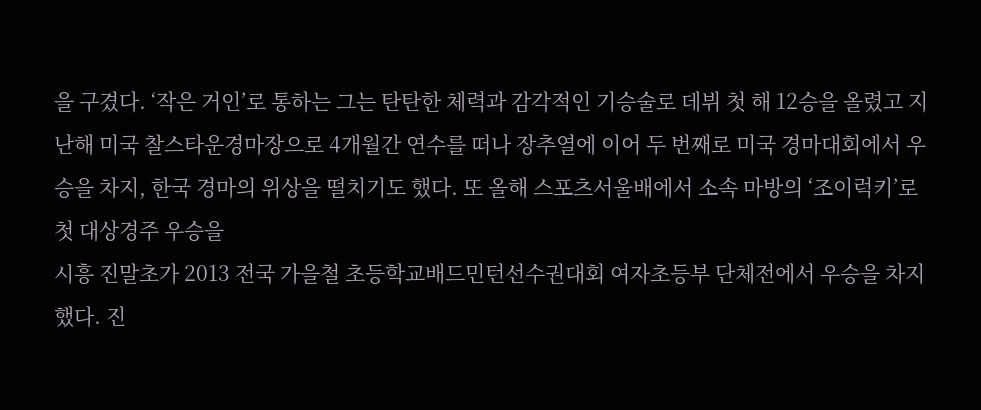을 구겼다. ‘작은 거인’로 통하는 그는 탄탄한 체력과 감각적인 기승술로 데뷔 첫 해 12승을 올렸고 지난해 미국 찰스타운경마장으로 4개월간 연수를 떠나 장추열에 이어 두 번째로 미국 경마대회에서 우승을 차지, 한국 경마의 위상을 떨치기도 했다. 또 올해 스포츠서울배에서 소속 마방의 ‘조이럭키’로 첫 대상경주 우승을
시흥 진말초가 2013 전국 가을철 초등학교배드민턴선수권대회 여자초등부 단체전에서 우승을 차지했다. 진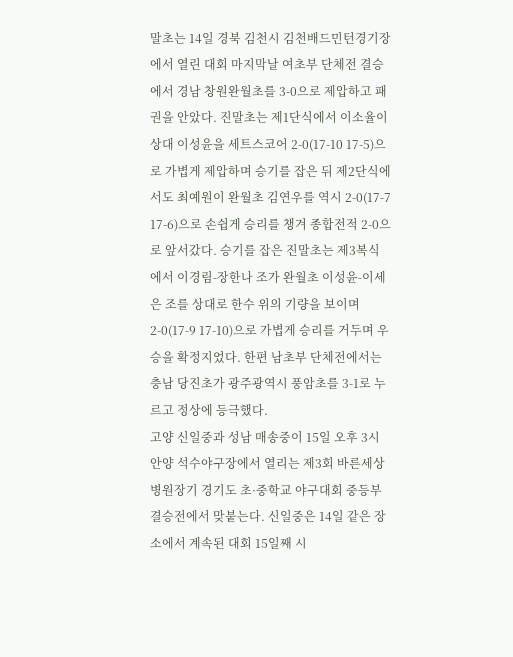말초는 14일 경북 김천시 김천배드민턴경기장에서 열린 대회 마지막날 여초부 단체전 결승에서 경남 창원완월초를 3-0으로 제압하고 패권을 안았다. 진말초는 제1단식에서 이소율이 상대 이성윤을 세트스코어 2-0(17-10 17-5)으로 가볍게 제압하며 승기를 잡은 뒤 제2단식에서도 최예원이 완월초 김연우를 역시 2-0(17-7 17-6)으로 손쉽게 승리를 챙겨 종합전적 2-0으로 앞서갔다. 승기를 잡은 진말초는 제3복식에서 이경림-장한나 조가 완월초 이성윤-이세은 조를 상대로 한수 위의 기량을 보이며 2-0(17-9 17-10)으로 가볍게 승리를 거두며 우승을 확정지었다. 한편 남초부 단체전에서는 충남 당진초가 광주광역시 풍암초를 3-1로 누르고 정상에 등극했다.
고양 신일중과 성남 매송중이 15일 오후 3시 안양 석수야구장에서 열리는 제3회 바른세상병원장기 경기도 초·중학교 야구대회 중등부 결승전에서 맞붙는다. 신일중은 14일 같은 장소에서 계속된 대회 15일째 시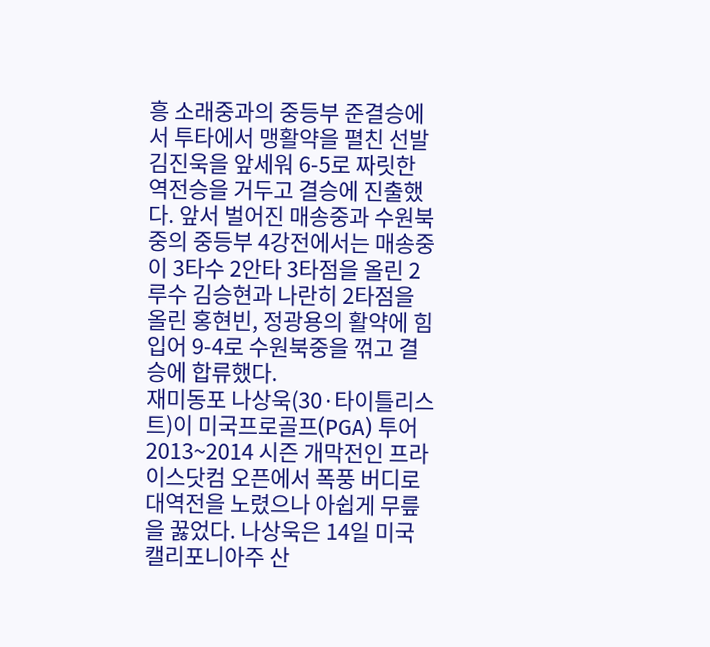흥 소래중과의 중등부 준결승에서 투타에서 맹활약을 펼친 선발 김진욱을 앞세워 6-5로 짜릿한 역전승을 거두고 결승에 진출했다. 앞서 벌어진 매송중과 수원북중의 중등부 4강전에서는 매송중이 3타수 2안타 3타점을 올린 2루수 김승현과 나란히 2타점을 올린 홍현빈, 정광용의 활약에 힘입어 9-4로 수원북중을 꺾고 결승에 합류했다.
재미동포 나상욱(30·타이틀리스트)이 미국프로골프(PGA) 투어 2013~2014 시즌 개막전인 프라이스닷컴 오픈에서 폭풍 버디로 대역전을 노렸으나 아쉽게 무릎을 꿇었다. 나상욱은 14일 미국 캘리포니아주 산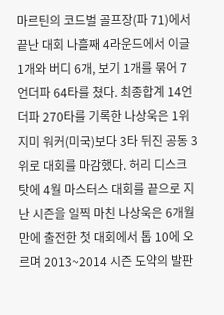마르틴의 코드벌 골프장(파 71)에서 끝난 대회 나흘째 4라운드에서 이글 1개와 버디 6개, 보기 1개를 묶어 7언더파 64타를 쳤다. 최종합계 14언더파 270타를 기록한 나상욱은 1위 지미 워커(미국)보다 3타 뒤진 공동 3위로 대회를 마감했다. 허리 디스크 탓에 4월 마스터스 대회를 끝으로 지난 시즌을 일찍 마친 나상욱은 6개월 만에 출전한 첫 대회에서 톱 10에 오르며 2013~2014 시즌 도약의 발판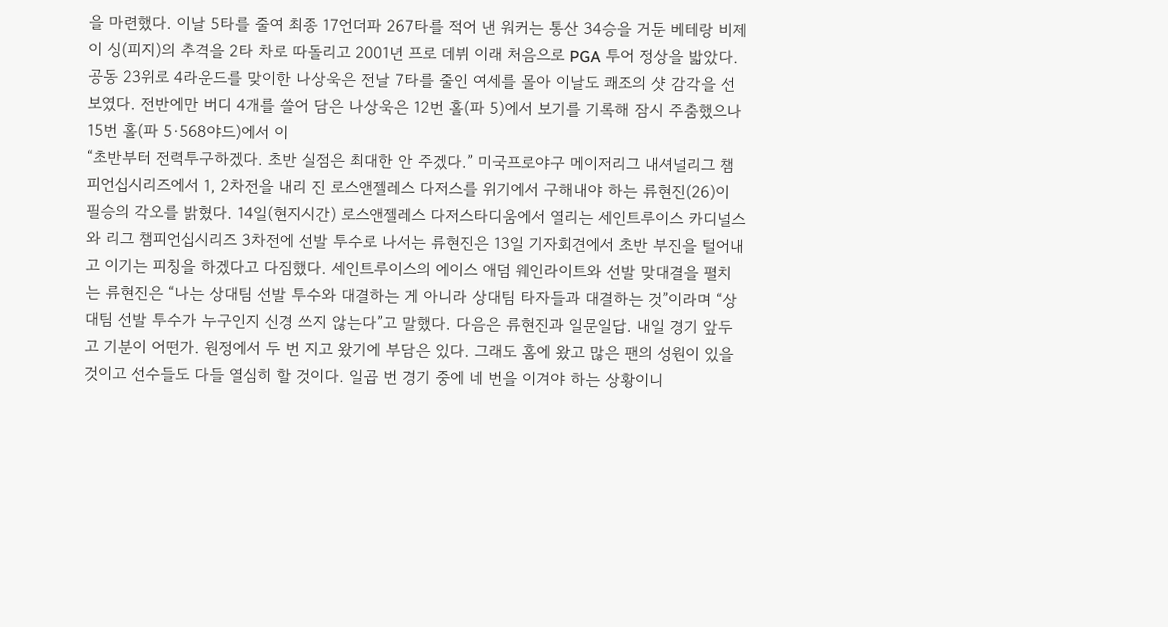을 마련했다. 이날 5타를 줄여 최종 17언더파 267타를 적어 낸 워커는 통산 34승을 거둔 베테랑 비제이 싱(피지)의 추격을 2타 차로 따돌리고 2001년 프로 데뷔 이래 처음으로 PGA 투어 정상을 밟았다. 공동 23위로 4라운드를 맞이한 나상욱은 전날 7타를 줄인 여세를 몰아 이날도 쾌조의 샷 감각을 선보였다. 전반에만 버디 4개를 쓸어 담은 나상욱은 12번 홀(파 5)에서 보기를 기록해 잠시 주춤했으나 15번 홀(파 5·568야드)에서 이
“초반부터 전력투구하겠다. 초반 실점은 최대한 안 주겠다.” 미국프로야구 메이저리그 내셔널리그 챔피언십시리즈에서 1, 2차전을 내리 진 로스앤젤레스 다저스를 위기에서 구해내야 하는 류현진(26)이 필승의 각오를 밝혔다. 14일(현지시간) 로스앤젤레스 다저스타디움에서 열리는 세인트루이스 카디널스와 리그 챔피언십시리즈 3차전에 선발 투수로 나서는 류현진은 13일 기자회견에서 초반 부진을 털어내고 이기는 피칭을 하겠다고 다짐했다. 세인트루이스의 에이스 애덤 웨인라이트와 선발 맞대결을 펼치는 류현진은 “나는 상대팀 선발 투수와 대결하는 게 아니라 상대팀 타자들과 대결하는 것”이라며 “상대팀 선발 투수가 누구인지 신경 쓰지 않는다”고 말했다. 다음은 류현진과 일문일답. 내일 경기 앞두고 기분이 어떤가. 원정에서 두 번 지고 왔기에 부담은 있다. 그래도 홈에 왔고 많은 팬의 성원이 있을 것이고 선수들도 다들 열심히 할 것이다. 일곱 번 경기 중에 네 번을 이겨야 하는 상황이니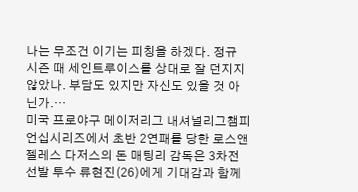나는 무조건 이기는 피칭을 하겠다. 정규 시즌 때 세인트루이스를 상대로 잘 던지지 않았나. 부담도 있지만 자신도 있을 것 아닌가.…
미국 프로야구 메이저리그 내셔널리그챔피언십시리즈에서 초반 2연패를 당한 로스앤젤레스 다저스의 돈 매팅리 감독은 3차전 선발 투수 류현진(26)에게 기대감과 함께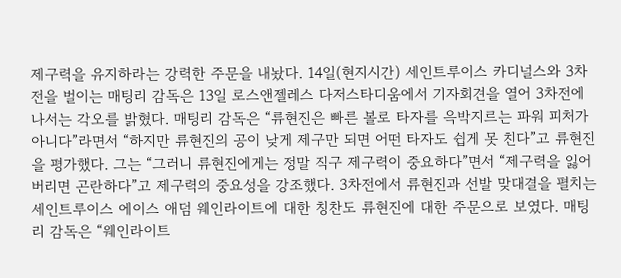제구력을 유지하라는 강력한 주문을 내놨다. 14일(현지시간) 세인트루이스 카디널스와 3차전을 벌이는 매팅리 감독은 13일 로스앤젤레스 다저스타디움에서 기자회견을 열어 3차전에 나서는 각오를 밝혔다. 매팅리 감독은 “류현진은 빠른 볼로 타자를 윽박지르는 파워 피처가 아니다”라면서 “하지만 류현진의 공이 낮게 제구만 되면 어떤 타자도 쉽게 못 친다”고 류현진을 평가했다. 그는 “그러니 류현진에게는 정말 직구 제구력이 중요하다”면서 “제구력을 잃어버리면 곤란하다”고 제구력의 중요성을 강조했다. 3차전에서 류현진과 선발 맞대결을 펼치는 세인트루이스 에이스 애덤 웨인라이트에 대한 칭찬도 류현진에 대한 주문으로 보였다. 매팅리 감독은 “웨인라이트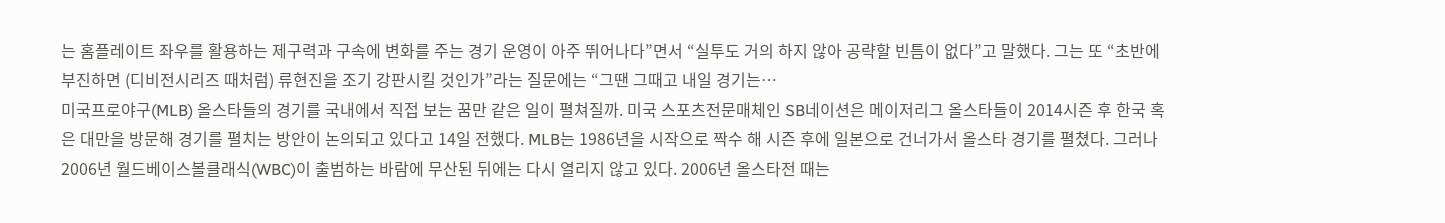는 홈플레이트 좌우를 활용하는 제구력과 구속에 변화를 주는 경기 운영이 아주 뛰어나다”면서 “실투도 거의 하지 않아 공략할 빈틈이 없다”고 말했다. 그는 또 “초반에 부진하면 (디비전시리즈 때처럼) 류현진을 조기 강판시킬 것인가”라는 질문에는 “그땐 그때고 내일 경기는…
미국프로야구(MLB) 올스타들의 경기를 국내에서 직접 보는 꿈만 같은 일이 펼쳐질까. 미국 스포츠전문매체인 SB네이션은 메이저리그 올스타들이 2014시즌 후 한국 혹은 대만을 방문해 경기를 펼치는 방안이 논의되고 있다고 14일 전했다. MLB는 1986년을 시작으로 짝수 해 시즌 후에 일본으로 건너가서 올스타 경기를 펼쳤다. 그러나 2006년 월드베이스볼클래식(WBC)이 출범하는 바람에 무산된 뒤에는 다시 열리지 않고 있다. 2006년 올스타전 때는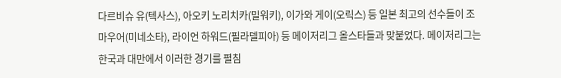다르비슈 유(텍사스), 아오키 노리치카(밀워키), 이가와 게이(오릭스) 등 일본 최고의 선수들이 조 마우어(미네소타), 라이언 하워드(필라델피아) 등 메이저리그 올스타들과 맞붙었다. 메이저리그는 한국과 대만에서 이러한 경기를 펼침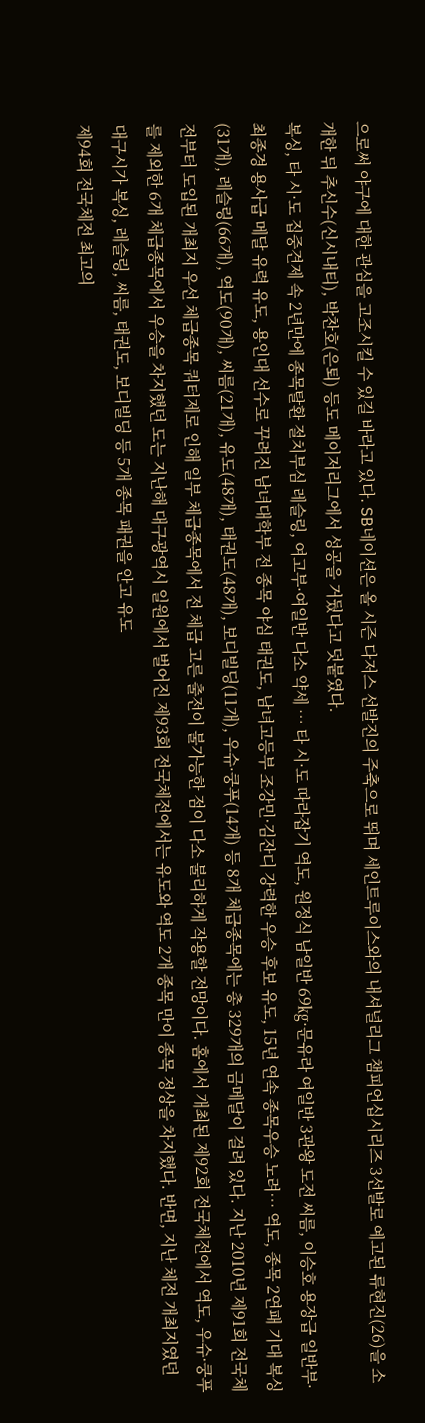으로써 야구에 대한 관심을 고조시킬 수 있길 바라고 있다. SB네이션은 올 시즌 다저스 선발진의 주축으로 뛰며 세인트루이스와의 내셔널리그 챔피언십시리즈 3선발로 예고된 류현진(26)을 소개한 뒤 추신수(신시내티), 박찬호(은퇴) 등도 메이저리그에서 성공을 거뒀다고 덧붙였다.
복싱, 타 시·도 집중견제 속 2년만에 종목탈환 절치부심 레슬링, 여고부·여일반 다소 약세 … 타 시·도 따라잡기 역도, 원정식 남일반 69㎏·문유라 여일반 3관왕 도전 씨름, 이승호 용장급 일반부·최종경 용사급 메달 유력 유도, 용인대 선수로 꾸려진 남녀대학부 전 종목 야심 태권도, 남녀고등부 조강민·김잔디 강력한 우승 후보 유도, 15년 연속 종목우승 노려… 역도, 종목 2연패 기대 복싱(31개), 레슬링(66개), 역도(90개), 씨름(21개), 유도(48개), 태권도(48개), 보디빌딩(11개), 우슈·쿵푸(14개) 등 8개 체급종목에는 총 329개의 금메달이 걸려 있다. 지난 2010년 제91회 전국체전부터 도입된 개최지 우선 체급종목 쿼터제로 인해 일부 체급종목에서 전 체급 고른 출전이 불가능한 점이 다소 불리하게 작용할 전망이다. 홈에서 개최된 제92회 전국체전에서 역도, 우슈·쿵푸를 제외한 6개 체급종목에서 우승을 차지했던 도는 지난해 대구광역시 일원에서 벌어진 제93회 전국체전에서는 유도와 역도 2개 종목 만이 종목 정상을 차지했다. 반면, 지난 체전 개최지였던 대구시가 복싱, 레슬링, 씨름, 태권도, 보디빌딩 등 5개 종목 패권을 안고 유도
제94회 전국체전 최고의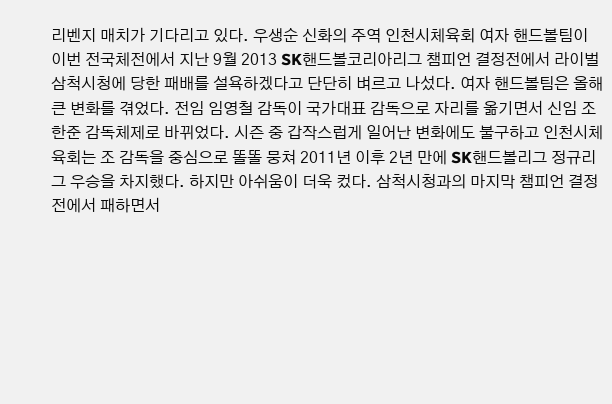리벤지 매치가 기다리고 있다. 우생순 신화의 주역 인천시체육회 여자 핸드볼팀이 이번 전국체전에서 지난 9월 2013 SK핸드볼코리아리그 챔피언 결정전에서 라이벌 삼척시청에 당한 패배를 설욕하겠다고 단단히 벼르고 나섰다. 여자 핸드볼팀은 올해 큰 변화를 겪었다. 전임 임영철 감독이 국가대표 감독으로 자리를 옮기면서 신임 조한준 감독체제로 바뀌었다. 시즌 중 갑작스럽게 일어난 변화에도 불구하고 인천시체육회는 조 감독을 중심으로 똘똘 뭉쳐 2011년 이후 2년 만에 SK핸드볼리그 정규리그 우승을 차지했다. 하지만 아쉬움이 더욱 컸다. 삼척시청과의 마지막 챔피언 결정전에서 패하면서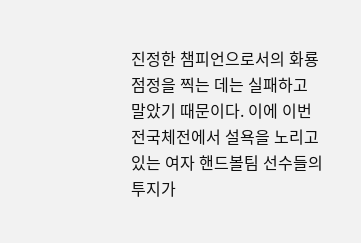진정한 챔피언으로서의 화룡점정을 찍는 데는 실패하고 말았기 때문이다. 이에 이번 전국체전에서 설욕을 노리고 있는 여자 핸드볼팀 선수들의 투지가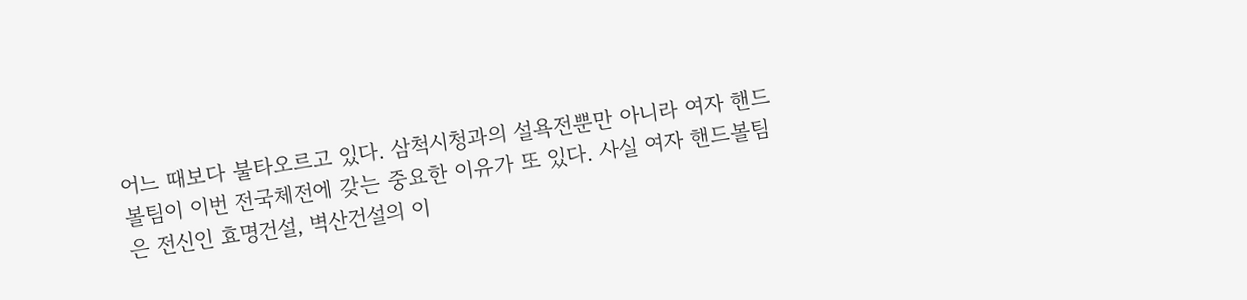어느 때보다 불타오르고 있다. 삼척시청과의 설욕전뿐만 아니라 여자 핸드볼팀이 이번 전국체전에 갖는 중요한 이유가 또 있다. 사실 여자 핸드볼팀은 전신인 효명건설, 벽산건설의 이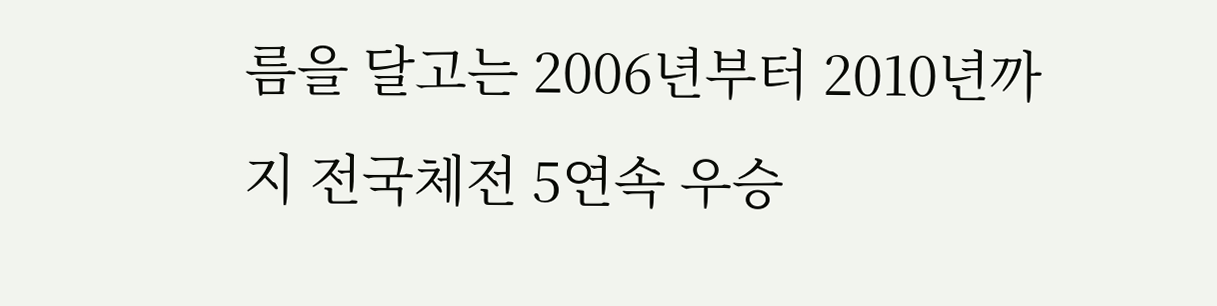름을 달고는 2006년부터 2010년까지 전국체전 5연속 우승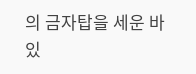의 금자탑을 세운 바 있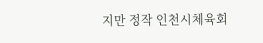지만 정작 인천시체육회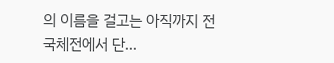의 이름을 걸고는 아직까지 전국체전에서 단…